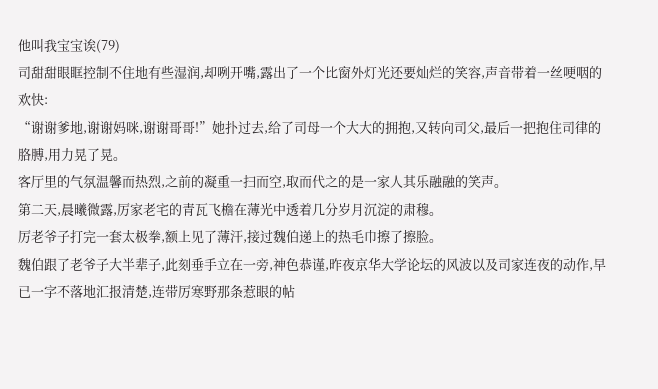他叫我宝宝诶(79)
司甜甜眼眶控制不住地有些湿润,却咧开嘴,露出了一个比窗外灯光还要灿烂的笑容,声音带着一丝哽咽的欢快:
“谢谢爹地,谢谢妈咪,谢谢哥哥!”她扑过去,给了司母一个大大的拥抱,又转向司父,最后一把抱住司律的胳膊,用力晃了晃。
客厅里的气氛温馨而热烈,之前的凝重一扫而空,取而代之的是一家人其乐融融的笑声。
第二天,晨曦微露,厉家老宅的青瓦飞檐在薄光中透着几分岁月沉淀的肃穆。
厉老爷子打完一套太极拳,额上见了薄汗,接过魏伯递上的热毛巾擦了擦脸。
魏伯跟了老爷子大半辈子,此刻垂手立在一旁,神色恭谨,昨夜京华大学论坛的风波以及司家连夜的动作,早已一字不落地汇报清楚,连带厉寒野那条惹眼的帖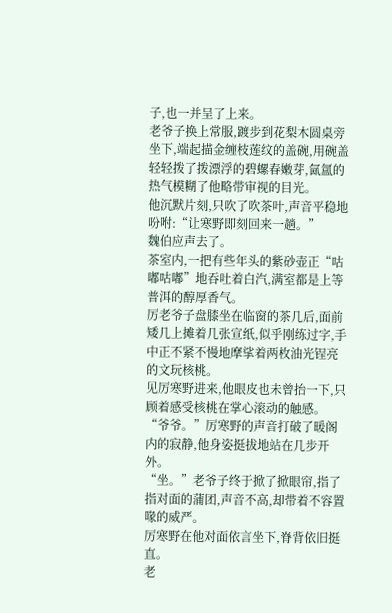子,也一并呈了上来。
老爷子换上常服,踱步到花梨木圆桌旁坐下,端起描金缠枝莲纹的盖碗,用碗盖轻轻拨了拨漂浮的碧螺春嫩芽,氤氲的热气模糊了他略带审视的目光。
他沉默片刻,只吹了吹茶叶,声音平稳地吩咐:“让寒野即刻回来一趟。”
魏伯应声去了。
茶室内,一把有些年头的紫砂壶正“咕嘟咕嘟”地吞吐着白汽,满室都是上等普洱的醇厚香气。
厉老爷子盘膝坐在临窗的茶几后,面前矮几上摊着几张宣纸,似乎刚练过字,手中正不紧不慢地摩挲着两枚油光锃亮的文玩核桃。
见厉寒野进来,他眼皮也未曾抬一下,只顾着感受核桃在掌心滚动的触感。
“爷爷。”厉寒野的声音打破了暖阁内的寂静,他身姿挺拔地站在几步开外。
“坐。”老爷子终于掀了掀眼帘,指了指对面的蒲团,声音不高,却带着不容置喙的威严。
厉寒野在他对面依言坐下,脊背依旧挺直。
老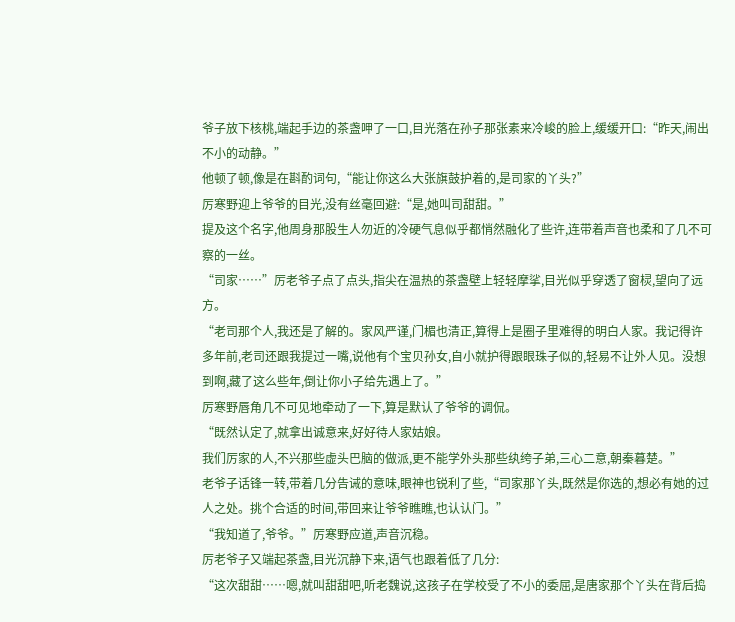爷子放下核桃,端起手边的茶盏呷了一口,目光落在孙子那张素来冷峻的脸上,缓缓开口:“昨天,闹出不小的动静。”
他顿了顿,像是在斟酌词句,“能让你这么大张旗鼓护着的,是司家的丫头?”
厉寒野迎上爷爷的目光,没有丝毫回避:“是,她叫司甜甜。”
提及这个名字,他周身那股生人勿近的冷硬气息似乎都悄然融化了些许,连带着声音也柔和了几不可察的一丝。
“司家……”厉老爷子点了点头,指尖在温热的茶盏壁上轻轻摩挲,目光似乎穿透了窗棂,望向了远方。
“老司那个人,我还是了解的。家风严谨,门楣也清正,算得上是圈子里难得的明白人家。我记得许多年前,老司还跟我提过一嘴,说他有个宝贝孙女,自小就护得跟眼珠子似的,轻易不让外人见。没想到啊,藏了这么些年,倒让你小子给先遇上了。”
厉寒野唇角几不可见地牵动了一下,算是默认了爷爷的调侃。
“既然认定了,就拿出诚意来,好好待人家姑娘。
我们厉家的人,不兴那些虚头巴脑的做派,更不能学外头那些纨绔子弟,三心二意,朝秦暮楚。”
老爷子话锋一转,带着几分告诫的意味,眼神也锐利了些,“司家那丫头,既然是你选的,想必有她的过人之处。挑个合适的时间,带回来让爷爷瞧瞧,也认认门。”
“我知道了,爷爷。”厉寒野应道,声音沉稳。
厉老爷子又端起茶盏,目光沉静下来,语气也跟着低了几分:
“这次甜甜……嗯,就叫甜甜吧,听老魏说,这孩子在学校受了不小的委屈,是唐家那个丫头在背后捣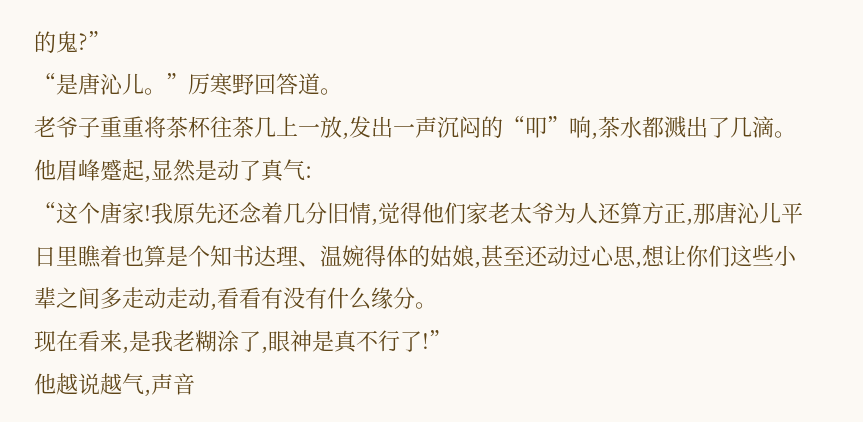的鬼?”
“是唐沁儿。”厉寒野回答道。
老爷子重重将茶杯往茶几上一放,发出一声沉闷的“叩”响,茶水都溅出了几滴。
他眉峰蹙起,显然是动了真气:
“这个唐家!我原先还念着几分旧情,觉得他们家老太爷为人还算方正,那唐沁儿平日里瞧着也算是个知书达理、温婉得体的姑娘,甚至还动过心思,想让你们这些小辈之间多走动走动,看看有没有什么缘分。
现在看来,是我老糊涂了,眼神是真不行了!”
他越说越气,声音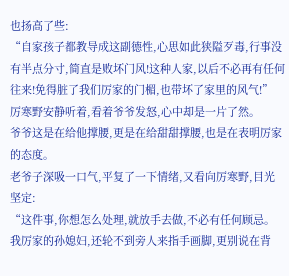也扬高了些:
“自家孩子都教导成这副德性,心思如此狭隘歹毒,行事没有半点分寸,简直是败坏门风!这种人家,以后不必再有任何往来!免得脏了我们厉家的门楣,也带坏了家里的风气!”
厉寒野安静听着,看着爷爷发怒,心中却是一片了然。
爷爷这是在给他撑腰,更是在给甜甜撑腰,也是在表明厉家的态度。
老爷子深吸一口气,平复了一下情绪,又看向厉寒野,目光坚定:
“这件事,你想怎么处理,就放手去做,不必有任何顾忌。我厉家的孙媳妇,还轮不到旁人来指手画脚,更别说在背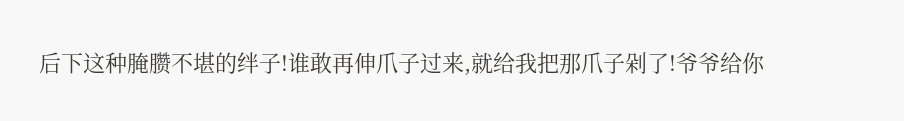后下这种腌臜不堪的绊子!谁敢再伸爪子过来,就给我把那爪子剁了!爷爷给你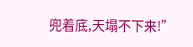兜着底,天塌不下来!”